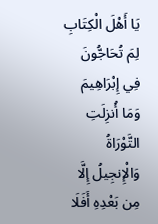يَا أَهْلَ الْكِتَابِ لِمَ تُحَاجُّونَ فِي إِبْرَاهِيمَ وَمَا أُنزِلَتِ التَّوْرَاةُ وَالْإِنجِيلُ إِلَّا مِن بَعْدِهِ أَفَلَا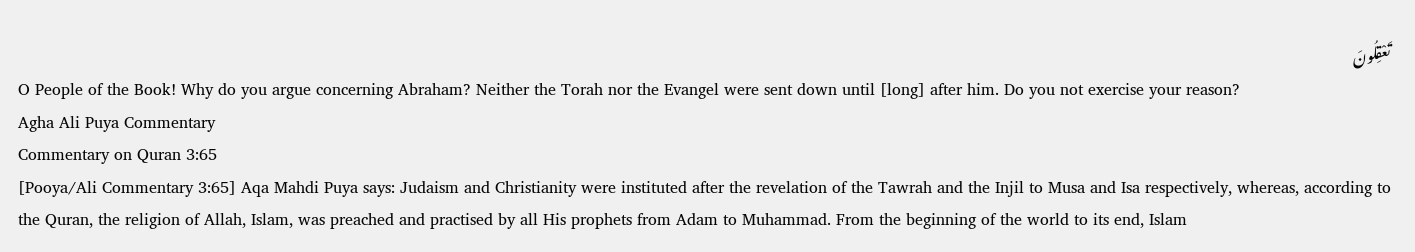تَعْقِلُونَ
O People of the Book! Why do you argue concerning Abraham? Neither the Torah nor the Evangel were sent down until [long] after him. Do you not exercise your reason?
Agha Ali Puya Commentary
Commentary on Quran 3:65
[Pooya/Ali Commentary 3:65] Aqa Mahdi Puya says: Judaism and Christianity were instituted after the revelation of the Tawrah and the Injil to Musa and Isa respectively, whereas, according to the Quran, the religion of Allah, Islam, was preached and practised by all His prophets from Adam to Muhammad. From the beginning of the world to its end, Islam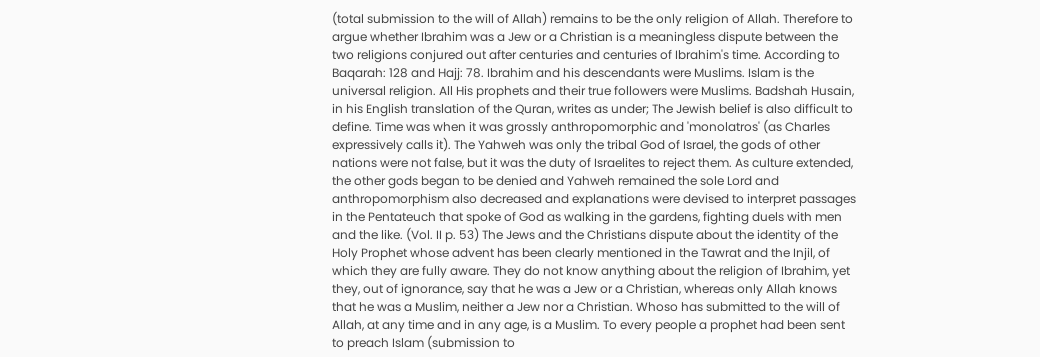(total submission to the will of Allah) remains to be the only religion of Allah. Therefore to argue whether Ibrahim was a Jew or a Christian is a meaningless dispute between the two religions conjured out after centuries and centuries of Ibrahim's time. According to Baqarah: 128 and Hajj: 78. Ibrahim and his descendants were Muslims. Islam is the universal religion. All His prophets and their true followers were Muslims. Badshah Husain, in his English translation of the Quran, writes as under; The Jewish belief is also difficult to define. Time was when it was grossly anthropomorphic and 'monolatros' (as Charles expressively calls it). The Yahweh was only the tribal God of Israel, the gods of other nations were not false, but it was the duty of Israelites to reject them. As culture extended, the other gods began to be denied and Yahweh remained the sole Lord and anthropomorphism also decreased and explanations were devised to interpret passages in the Pentateuch that spoke of God as walking in the gardens, fighting duels with men and the like. (Vol. II p. 53) The Jews and the Christians dispute about the identity of the Holy Prophet whose advent has been clearly mentioned in the Tawrat and the Injil, of which they are fully aware. They do not know anything about the religion of Ibrahim, yet they, out of ignorance, say that he was a Jew or a Christian, whereas only Allah knows that he was a Muslim, neither a Jew nor a Christian. Whoso has submitted to the will of Allah, at any time and in any age, is a Muslim. To every people a prophet had been sent to preach Islam (submission to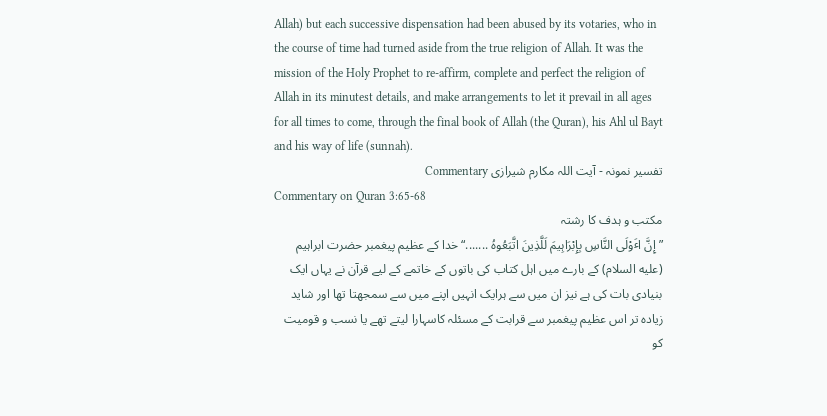Allah) but each successive dispensation had been abused by its votaries, who in the course of time had turned aside from the true religion of Allah. It was the mission of the Holy Prophet to re-affirm, complete and perfect the religion of Allah in its minutest details, and make arrangements to let it prevail in all ages for all times to come, through the final book of Allah (the Quran), his Ahl ul Bayt and his way of life (sunnah).
تفسیر نمونہ - آیت اللہ مکارم شیرازی Commentary
Commentary on Quran 3:65-68
مکتب و ہدف کا رشتہ
” إِنَّ اٴَوْلَی النَّاسِ بِإِبْرَاہِیمَ لَلَّذِینَ اتَّبَعُوہُ .......“ خدا کے عظیم پیغمبر حضرت ابراہیم (علیه السلام) کے بارے میں اہل کتاب کی باتوں کے خاتمے کے لیے قرآن نے یہاں ایک بنیادی بات کی ہے نیز ان میں سے ہرایک انہیں اپنے میں سے سمجھتا تھا اور شاید زیادہ تر اس عظیم پیغمبر سے قرابت کے مسئلہ کاسہارا لیتے تھے یا نسب و قومیت کو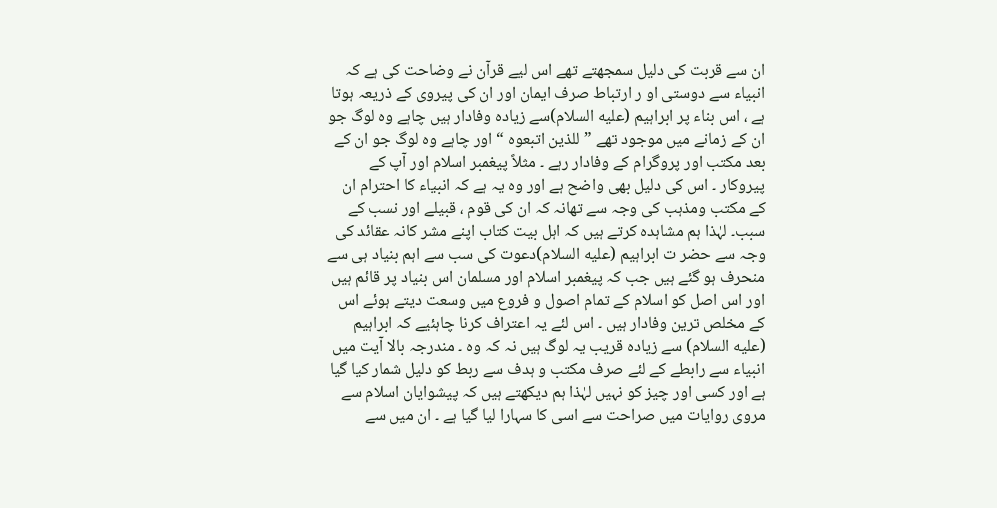ان سے قربت کی دلیل سمجھتے تھے اس لیے قرآن نے وضاحت کی ہے کہ انبیاء سے دوستی او ر ارتباط صرف ایمان اور ان کی پیروی کے ذریعہ ہوتا ہے ، اس بناء پر ابراہیم (علیه السلام)سے زیادہ وفادار ہیں چاہے وہ لوگ جو ان کے زمانے میں موجود تھے ” للذین اتبعوہ “ اور چاہے وہ لوگ جو ان کے بعد مکتب اور پروگرام کے وفادار رہے ۔ مثلاً پیغمبر اسلام اور آپ کے پیروکار ۔ اس کی دلیل بھی واضح ہے اور وہ یہ ہے کہ انبیاء کا احترام ان کے مکتب ومذہب کی وجہ سے تھانہ کہ ان کی قوم ، قبیلے اور نسب کے سبب۔ لہٰذا ہم مشاہدہ کرتے ہیں کہ اہل بیت کتاب اپنے مشر کانہ عقائد کی وجہ سے حضر ت ابراہیم (علیه السلام)دعوت کی سب سے اہم بنیاد ہی سے منحرف ہو گئے ہیں جب کہ پیغمبر اسلام اور مسلمان اس بنیاد پر قائم ہیں اور اس اصل کو اسلام کے تمام اصول و فروع میں وسعت دیتے ہوئے اس کے مخلص ترین وفادار ہیں ۔ اس لئے یہ اعتراف کرنا چاہئیے کہ ابراہیم (علیه السلام) سے زیادہ قریب یہ لوگ ہیں نہ کہ وہ ۔ مندرجہ بالا آیت میں انبیاء سے رابطے کے لئے صرف مکتب و ہدف سے ربط کو دلیل شمار کیا گیا ہے اور کسی اور چیز کو نہیں لہٰذا ہم دیکھتے ہیں کہ پیشوایان اسلام سے مروی روایات میں صراحت سے اسی کا سہارا لیا گیا ہے ۔ ان میں سے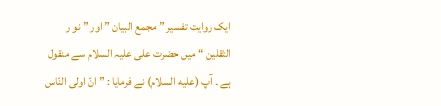ایک روایت تفسیر ” مجمع البیان ” اور ” نو ر الثقلین “ میں حضرت علی علیہ السلام سے منقول ہے ۔ آپ (علیه السلام) نے فرمایا : ” انّ اولی النّاس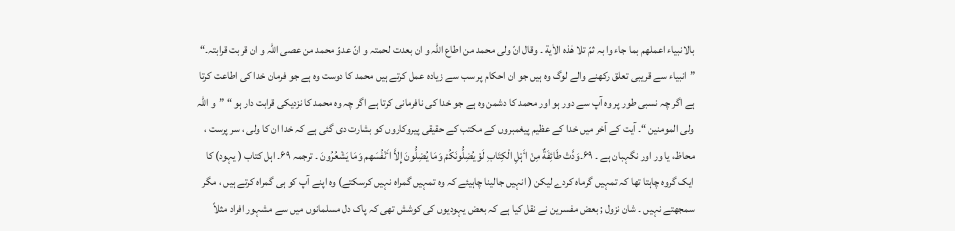بالانبیاء اعملھم بما جاء وا بہ ثمّ تلا ھٰذہ الاٰیة ۔ وقال انّ ولی محمد من اطاع اللہ و ان بعدت لحمتہ و انّ عدوّ محمد من عصی اللہ و ان قربت قرابتہ۔“ ”انبیاء سے قریبی تعلق رکھنے والے لوگ وہ ہیں جو ان احکام پر سب سے زیادہ عمل کرتے ہیں محمد کا دوست وہ ہے جو فرمان خدا کی اطاعت کرتا ہے اگر چہ نسبی طور پر وہ آپ سے دور ہو اور محمد کا دشمن وہ ہے جو خدا کی نافرمانی کرتا ہے اگر چہ وہ محمد کا نزدیکی قرابت دار ہو “ ”و اللہ ولی المومنین “۔ آیت کے آخر میں خدا کے عظیم پیغمبروں کے مکتب کے حقیقی پیروکاروں کو بشارت دی گئی ہے کہ خدا ان کا ولی ، سر پرست ، محاظ، یا ور اور نگہبان ہے ۔ ۶۹۔وَدَّتْ طَائِفَةٌ مِنْ اٴَہْلِ الْکِتَابِ لَوْ یُضِلُّونَکُمْ وَمَا یُضِلُّونَ إِلاَّ اٴَنْفُسَهم وَمَا یَشْعُرُونَ ۔ ترجمہ ۶۹۔ اہل کتاب ( یہود) کا ایک گروہ چاہتا تھا کہ تمہیں گرماہ کردے لیکن ( انہیں جالینا چاہیئے کہ وہ تمہیں گمراہ نہیں کرسکتے) وہ اپنے آپ کو ہی گمراہ کرتے ہیں ، مگر سمجھتے نہیں ۔ شان نزول ; بعض مفسرین نے نقل کیا ہے کہ بعض یہودیوں کی کوشش تھی کہ پاک دل مسلمانوں میں سے مشہور افراد مثلاً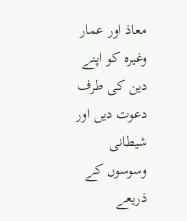معاذ اور عمار وغیرہ کو اپنے دین کی طرف دعوت دیں اور شیطانی وسوسوں کے ذریعے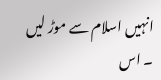انہیں اسلام سے موڑ لیں ۔ اس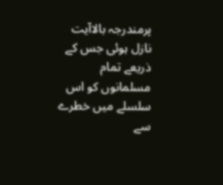پرمندرجہ بالاآیت نازل ہوئی جس کے ذریعے تمام مسلمانوں کو اس سلسلے میں خطرے سے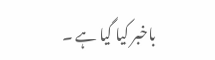باخبر کیا گیا ہے ۔